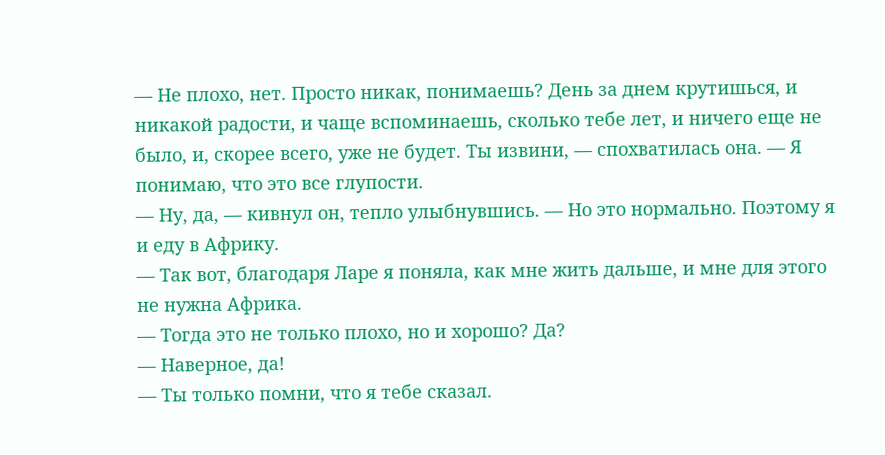— Не плохо, нет. Просто никак, понимаешь? День за днем крутишься, и никакой радости, и чаще вспоминаешь, сколько тебе лет, и ничего еще не было, и, скорее всего, уже не будет. Ты извини, — спохватилась она. — Я понимаю, что это все глупости.
— Ну, да, — кивнул он, тепло улыбнувшись. — Но это нормально. Поэтому я и еду в Африку.
— Так вот, благодаря Ларе я поняла, как мне жить дальше, и мне для этого не нужна Африка.
— Тогда это не только плохо, но и хорошо? Да?
— Наверное, да!
— Ты только помни, что я тебе сказал.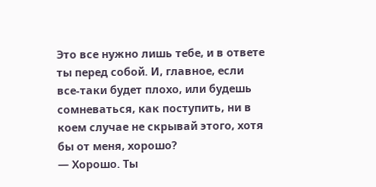Это все нужно лишь тебе, и в ответе ты перед собой. И, главное, если все-таки будет плохо, или будешь сомневаться, как поступить, ни в коем случае не скрывай этого, хотя бы от меня, хорошо?
— Хорошо. Ты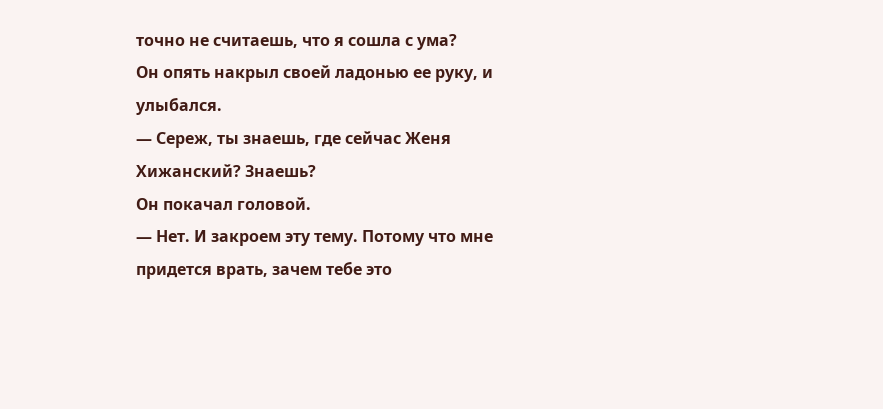точно не считаешь, что я сошла с ума?
Он опять накрыл своей ладонью ее руку, и улыбался.
— Сереж, ты знаешь, где сейчас Женя Хижанский? Знаешь?
Он покачал головой.
— Нет. И закроем эту тему. Потому что мне придется врать, зачем тебе это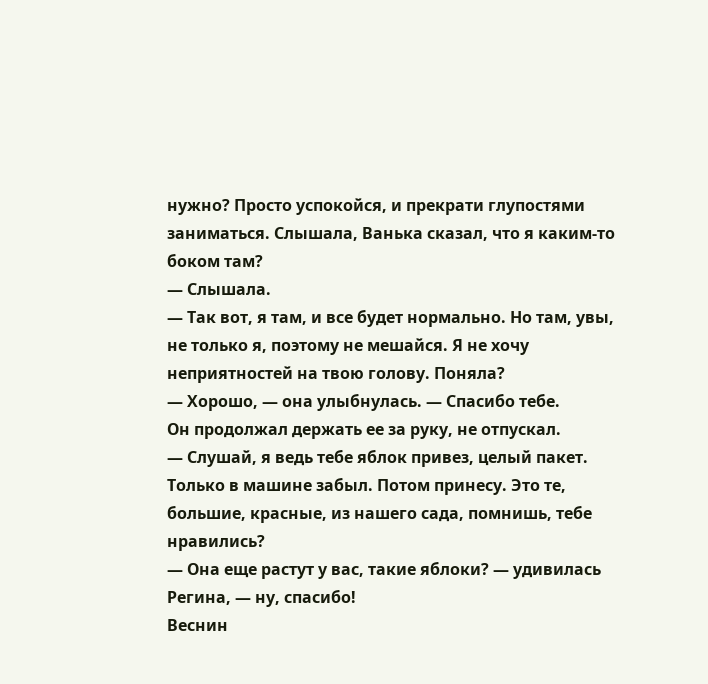нужно? Просто успокойся, и прекрати глупостями заниматься. Слышала, Ванька сказал, что я каким-то боком там?
— Слышала.
— Так вот, я там, и все будет нормально. Но там, увы, не только я, поэтому не мешайся. Я не хочу неприятностей на твою голову. Поняла?
— Хорошо, — она улыбнулась. — Спасибо тебе.
Он продолжал держать ее за руку, не отпускал.
— Слушай, я ведь тебе яблок привез, целый пакет. Только в машине забыл. Потом принесу. Это те, большие, красные, из нашего сада, помнишь, тебе нравились?
— Она еще растут у вас, такие яблоки? — удивилась Регина, — ну, спасибо!
Веснин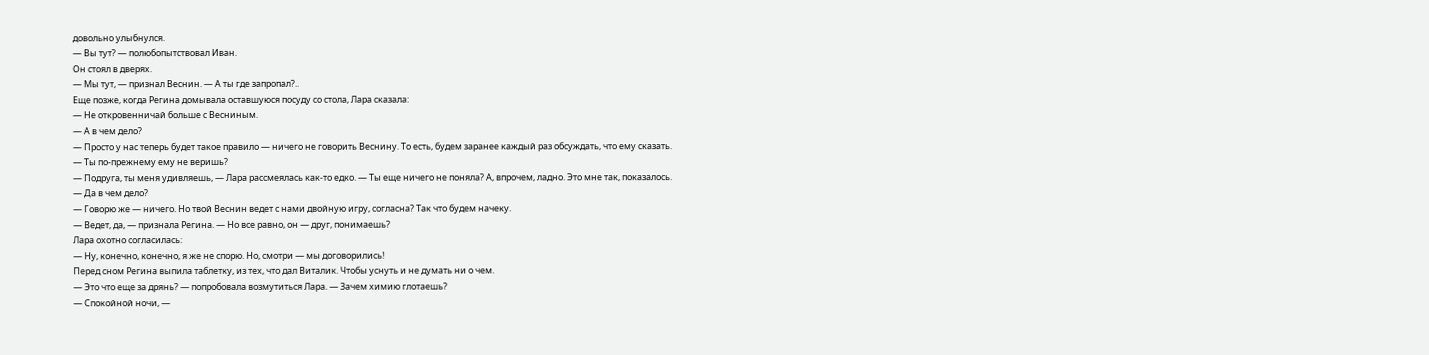довольно улыбнулся.
— Вы тут? — полюбопытствовал Иван.
Он стоял в дверях.
— Мы тут, — признал Веснин. — А ты где запропал?..
Еще позже, когда Регина домывала оставшуюся посуду со стола, Лара сказала:
— Не откровенничай больше с Весниным.
— А в чем дело?
— Просто у нас теперь будет такое правило — ничего не говорить Веснину. То есть, будем заранее каждый раз обсуждать, что ему сказать.
— Ты по-прежнему ему не веришь?
— Подруга, ты меня удивляешь, — Лара рассмеялась как-то едко. — Ты еще ничего не поняла? А, впрочем, ладно. Это мне так, показалось.
— Да в чем дело?
— Говорю же — ничего. Но твой Веснин ведет с нами двойную игру, согласна? Так что будем начеку.
— Ведет, да, — признала Регина. — Но все равно, он — друг, понимаешь?
Лара охотно согласилась:
— Ну, конечно, конечно, я же не спорю. Но, смотри — мы договорились!
Перед сном Регина выпила таблетку, из тех, что дал Виталик. Чтобы уснуть и не думать ни о чем.
— Это что еще за дрянь? — попробовала возмутиться Лара. — Зачем химию глотаешь?
— Спокойной ночи, —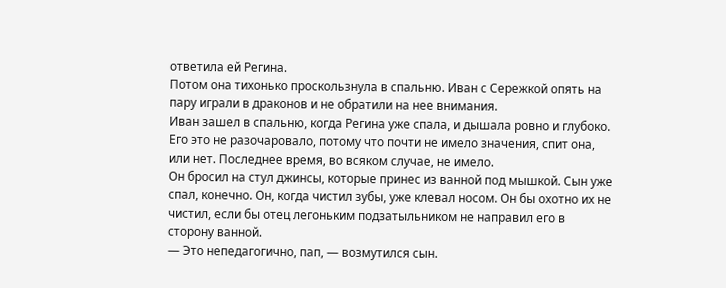ответила ей Регина.
Потом она тихонько проскользнула в спальню. Иван с Сережкой опять на пару играли в драконов и не обратили на нее внимания.
Иван зашел в спальню, когда Регина уже спала, и дышала ровно и глубоко. Его это не разочаровало, потому что почти не имело значения, спит она, или нет. Последнее время, во всяком случае, не имело.
Он бросил на стул джинсы, которые принес из ванной под мышкой. Сын уже спал, конечно. Он, когда чистил зубы, уже клевал носом. Он бы охотно их не чистил, если бы отец легоньким подзатыльником не направил его в сторону ванной.
— Это непедагогично, пап, — возмутился сын.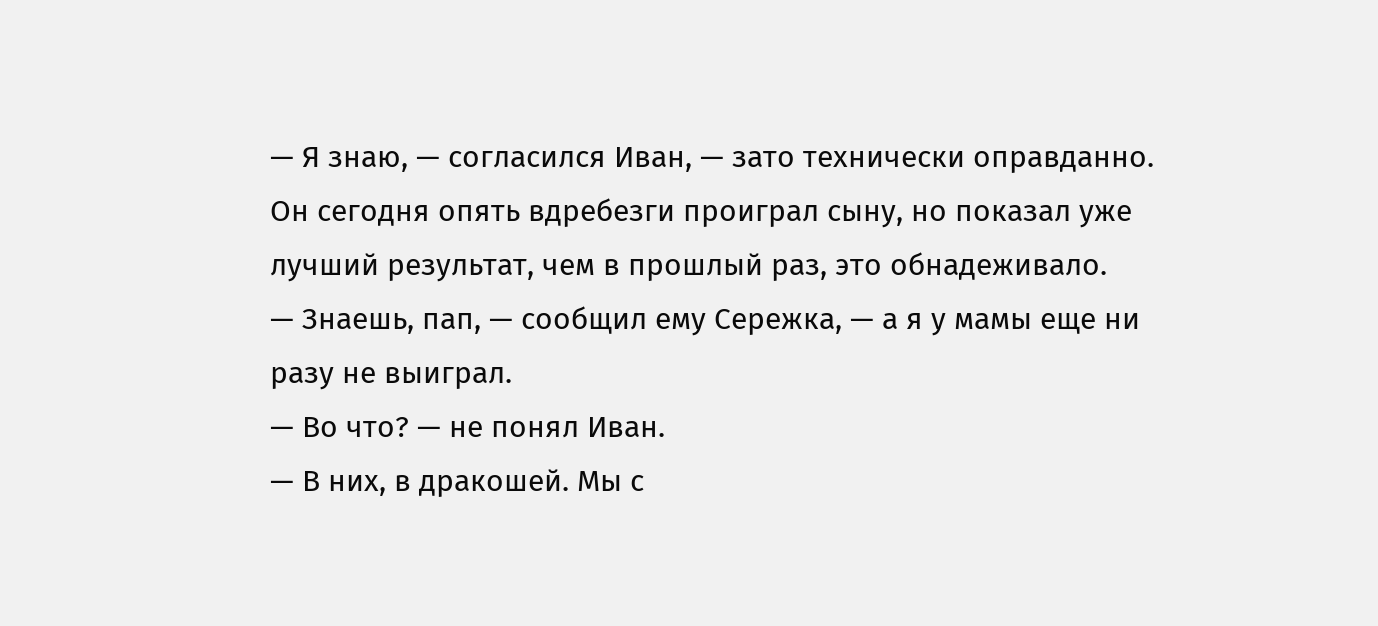— Я знаю, — согласился Иван, — зато технически оправданно.
Он сегодня опять вдребезги проиграл сыну, но показал уже лучший результат, чем в прошлый раз, это обнадеживало.
— Знаешь, пап, — сообщил ему Сережка, — а я у мамы еще ни разу не выиграл.
— Во что? — не понял Иван.
— В них, в дракошей. Мы с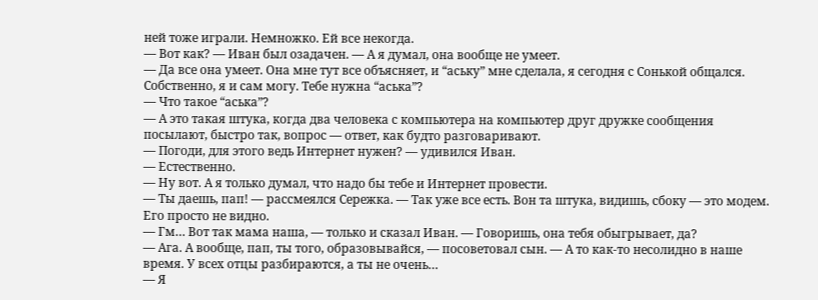ней тоже играли. Немножко. Ей все некогда.
— Вот как? — Иван был озадачен. — А я думал, она вообще не умеет.
— Да все она умеет. Она мне тут все объясняет, и “аську” мне сделала, я сегодня с Сонькой общался. Собственно, я и сам могу. Тебе нужна “аська”?
— Что такое “аська”?
— А это такая штука, когда два человека с компьютера на компьютер друг дружке сообщения посылают, быстро так, вопрос — ответ, как будто разговаривают.
— Погоди, для этого ведь Интернет нужен? — удивился Иван.
— Естественно.
— Ну вот. А я только думал, что надо бы тебе и Интернет провести.
— Ты даешь, пап! — рассмеялся Сережка. — Так уже все есть. Вон та штука, видишь, сбоку — это модем. Его просто не видно.
— Гм… Вот так мама наша, — только и сказал Иван. — Говоришь, она тебя обыгрывает, да?
— Ага. А вообще, пап, ты того, образовывайся, — посоветовал сын. — А то как-то несолидно в наше время. У всех отцы разбираются, а ты не очень…
— Я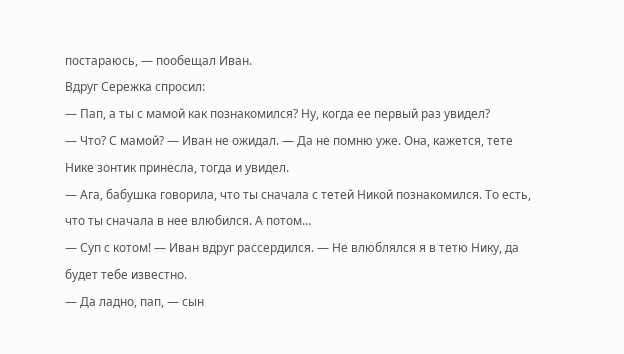постараюсь, — пообещал Иван.
Вдруг Сережка спросил:
— Пап, а ты с мамой как познакомился? Ну, когда ее первый раз увидел?
— Что? С мамой? — Иван не ожидал. — Да не помню уже. Она, кажется, тете Нике зонтик принесла, тогда и увидел.
— Ага, бабушка говорила, что ты сначала с тетей Никой познакомился. То есть, что ты сначала в нее влюбился. А потом…
— Суп с котом! — Иван вдруг рассердился. — Не влюблялся я в тетю Нику, да будет тебе известно.
— Да ладно, пап, — сын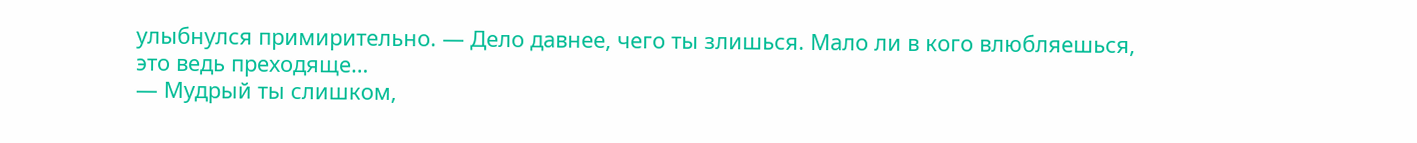улыбнулся примирительно. — Дело давнее, чего ты злишься. Мало ли в кого влюбляешься, это ведь преходяще…
— Мудрый ты слишком,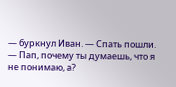— буркнул Иван. — Спать пошли.
— Пап, почему ты думаешь, что я не понимаю, а?